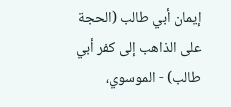إيمان أبي طالب (الحجة على الذاهب إلى كفر أبي طالب) - الموسوي،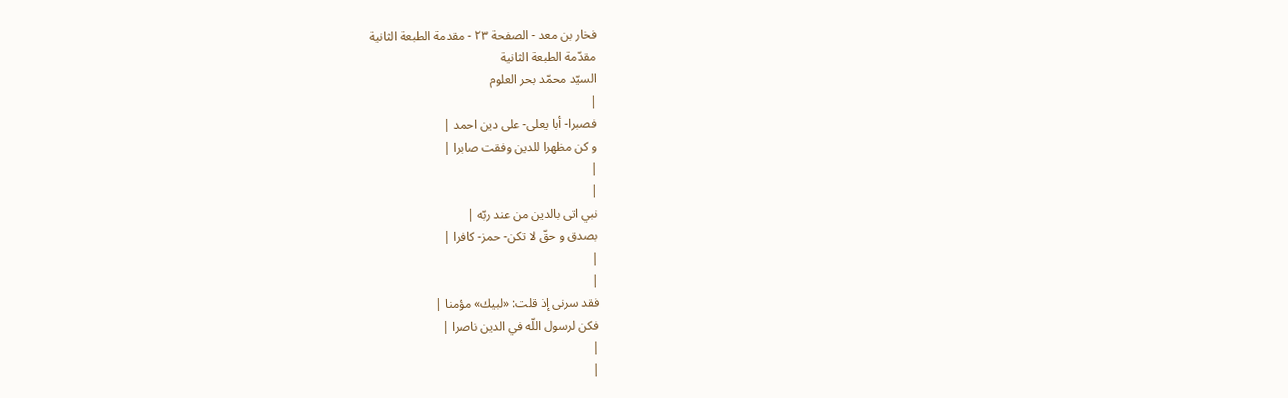فخار بن معد - الصفحة ٢٣ - مقدمة الطبعة الثانية
مقدّمة الطبعة الثانية
السيّد محمّد بحر العلوم
|
فصبرا- أبا يعلى- على دين احمد |
و كن مظهرا للدين وفقت صابرا |
|
|
نبي اتى بالدين من عند ربّه |
بصدق و حقّ لا تكن- حمز- كافرا |
|
|
فقد سرنى إذ قلت: «لبيك» مؤمنا |
فكن لرسول اللّه في الدين ناصرا |
|
|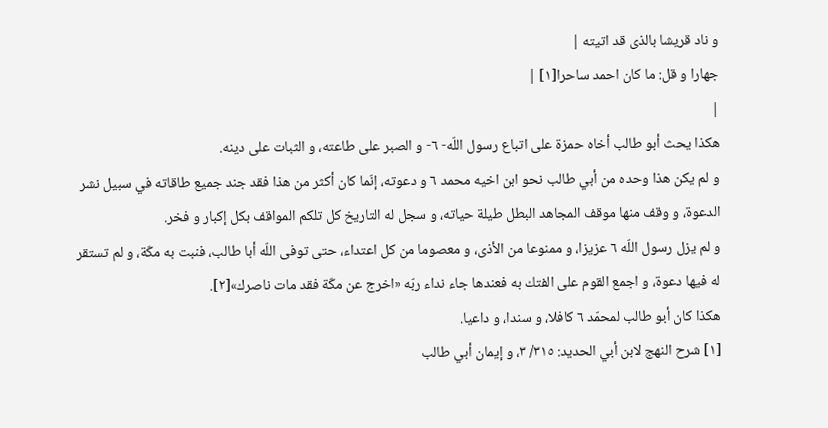و ناد قريشا بالذى قد اتيته |
جهارا و قل: ما كان احمد ساحرا[١] |
|
هكذا يحث أبو طالب أخاه حمزة على اتباع رسول اللّه- ٦- و الصبر على طاعته، و الثبات على دينه.
و لم يكن هذا وحده من أبي طالب نحو ابن اخيه محمد ٦ و دعوته، إنّما كان أكثر من هذا فقد جند جميع طاقاته في سبيل نشر الدعوة، و وقف منها موقف المجاهد البطل طيلة حياته، و سجل له التاريخ كل تلكم المواقف بكل إكبار و فخر.
و لم يزل رسول اللّه ٦ عزيزا، و ممنوعا من الأذى، و معصوما من كل اعتداء، حتى توفى اللّه أبا طالب، فنبت به مكّة، و لم تستقر له فيها دعوة، و اجمع القوم على الفتك به فعندها جاء نداء ربّه «اخرج عن مكّة فقد مات ناصرك»[٢].
هكذا كان أبو طالب لمحمّد ٦ كافلا، و سندا، و داعيا.
[١] شرح النهج لابن أبي الحديد: ٣١٥/ ٣، و إيمان أبي طالب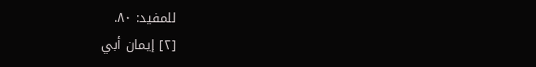للمفيد: ٨٠.
[٢] إيمان أبي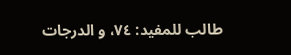طالب للمفيد: ٧٤، و الدرجات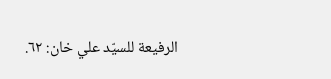الرفيعة للسيّد علي خان: ٦٢.